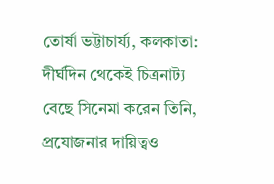তোর্ষা ভট্টাচার্য্য, কলকাতা: দীর্ঘদিন থেকেই চিত্রনাট্য বেছে সিনেমা করেন তিনি, প্রযোজনার দায়িত্বও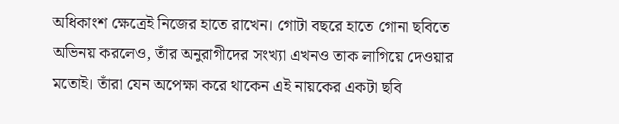অধিকাংশ ক্ষেত্রেই নিজের হাতে রাখেন। গোটা বছরে হাতে গোনা ছবিতে অভিনয় করলেও, তাঁর অনুরাগীদের সংখ্যা এখনও তাক লাগিয়ে দেওয়ার মতোই। তাঁরা যেন অপেক্ষা করে থাকেন এই নায়কের একটা ছবি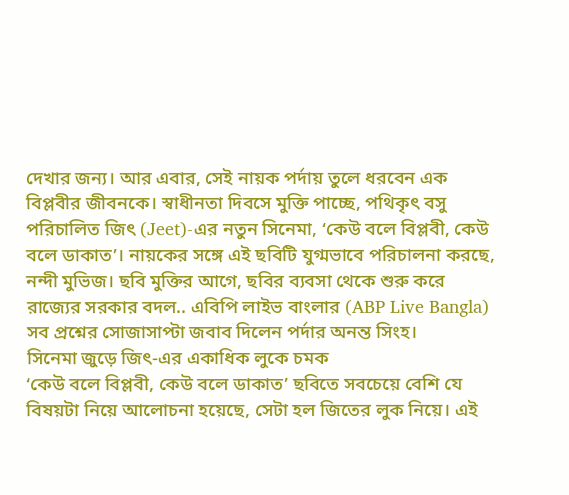দেখার জন্য। আর এবার, সেই নায়ক পর্দায় তুলে ধরবেন এক বিপ্লবীর জীবনকে। স্বাধীনতা দিবসে মুক্তি পাচ্ছে, পথিকৃৎ বসু পরিচালিত জিৎ (Jeet)-এর নতুন সিনেমা, ‘কেউ বলে বিপ্লবী, কেউ বলে ডাকাত’। নায়কের সঙ্গে এই ছবিটি যুগ্মভাবে পরিচালনা করছে, নন্দী মুভিজ। ছবি মুক্তির আগে, ছবির ব্যবসা থেকে শুরু করে রাজ্যের সরকার বদল.. এবিপি লাইভ বাংলার (ABP Live Bangla) সব প্রশ্নের সোজাসাপ্টা জবাব দিলেন পর্দার অনন্ত সিংহ।
সিনেমা জুড়ে জিৎ-এর একাধিক লুকে চমক
‘কেউ বলে বিপ্লবী, কেউ বলে ডাকাত’ ছবিতে সবচেয়ে বেশি যে বিষয়টা নিয়ে আলোচনা হয়েছে, সেটা হল জিতের লুক নিয়ে। এই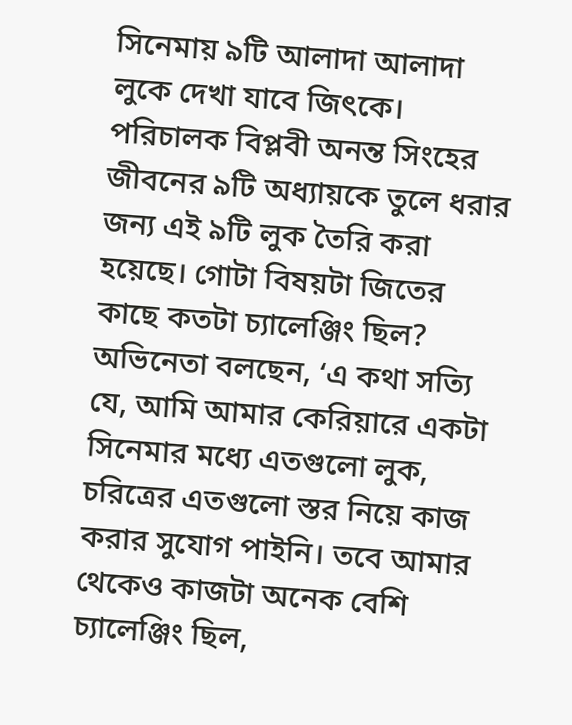সিনেমায় ৯টি আলাদা আলাদা লুকে দেখা যাবে জিৎকে। পরিচালক বিপ্লবী অনন্ত সিংহের জীবনের ৯টি অধ্যায়কে তুলে ধরার জন্য এই ৯টি লুক তৈরি করা হয়েছে। গোটা বিষয়টা জিতের কাছে কতটা চ্যালেঞ্জিং ছিল? অভিনেতা বলছেন, ‘এ কথা সত্যি যে, আমি আমার কেরিয়ারে একটা সিনেমার মধ্যে এতগুলো লুক, চরিত্রের এতগুলো স্তর নিয়ে কাজ করার সুযোগ পাইনি। তবে আমার থেকেও কাজটা অনেক বেশি চ্যালেঞ্জিং ছিল,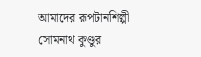আমাদের রূপটানশিল্পী সোমনাথ কুণ্ডুর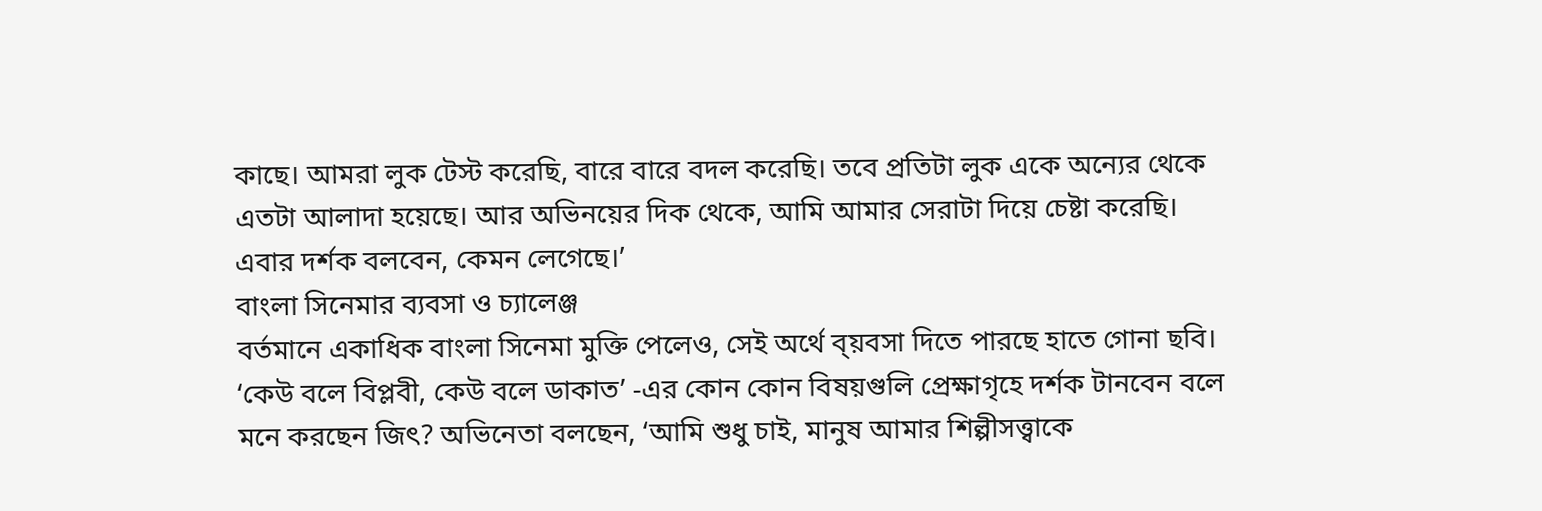কাছে। আমরা লুক টেস্ট করেছি, বারে বারে বদল করেছি। তবে প্রতিটা লুক একে অন্যের থেকে এতটা আলাদা হয়েছে। আর অভিনয়ের দিক থেকে, আমি আমার সেরাটা দিয়ে চেষ্টা করেছি। এবার দর্শক বলবেন, কেমন লেগেছে।’
বাংলা সিনেমার ব্যবসা ও চ্যালেঞ্জ
বর্তমানে একাধিক বাংলা সিনেমা মুক্তি পেলেও, সেই অর্থে ব্য়বসা দিতে পারছে হাতে গোনা ছবি। ‘কেউ বলে বিপ্লবী, কেউ বলে ডাকাত’ -এর কোন কোন বিষয়গুলি প্রেক্ষাগৃহে দর্শক টানবেন বলে মনে করছেন জিৎ? অভিনেতা বলছেন, ‘আমি শুধু চাই, মানুষ আমার শিল্পীসত্ত্বাকে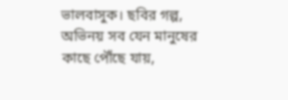ভালবাসুক। ছবির গল্প, অভিনয় সব যেন মানুষের কাছে পৌঁছে যায়,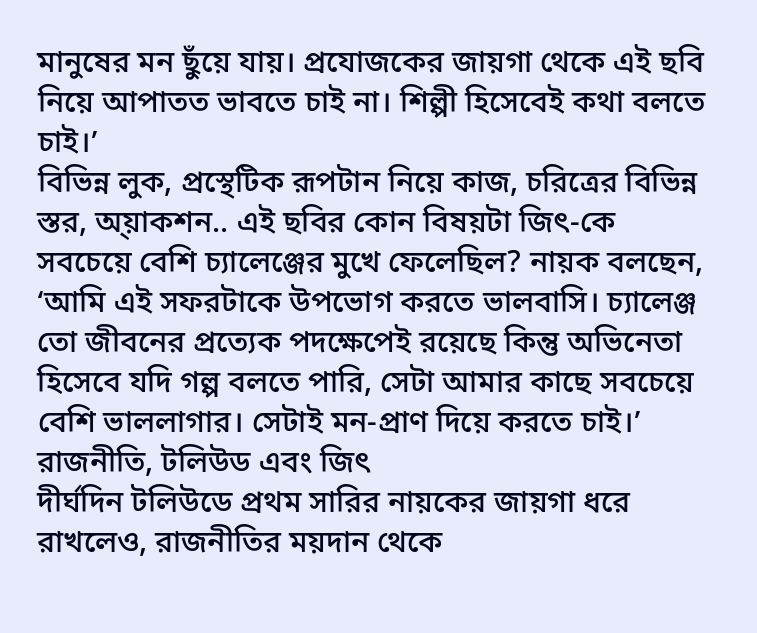মানুষের মন ছুঁয়ে যায়। প্রযোজকের জায়গা থেকে এই ছবি নিয়ে আপাতত ভাবতে চাই না। শিল্পী হিসেবেই কথা বলতে চাই।’
বিভিন্ন লুক, প্রস্থেটিক রূপটান নিয়ে কাজ, চরিত্রের বিভিন্ন স্তর, অ্য়াকশন.. এই ছবির কোন বিষয়টা জিৎ-কে সবচেয়ে বেশি চ্যালেঞ্জের মুখে ফেলেছিল? নায়ক বলছেন, ‘আমি এই সফরটাকে উপভোগ করতে ভালবাসি। চ্যালেঞ্জ তো জীবনের প্রত্যেক পদক্ষেপেই রয়েছে কিন্তু অভিনেতা হিসেবে যদি গল্প বলতে পারি, সেটা আমার কাছে সবচেয়ে বেশি ভাললাগার। সেটাই মন-প্রাণ দিয়ে করতে চাই।’
রাজনীতি, টলিউড এবং জিৎ
দীর্ঘদিন টলিউডে প্রথম সারির নায়কের জায়গা ধরে রাখলেও, রাজনীতির ময়দান থেকে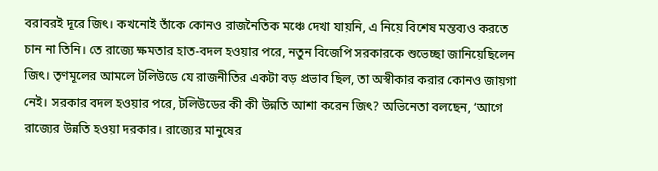বরাবরই দূরে জিৎ। কখনোই তাঁকে কোনও রাজনৈতিক মঞ্চে দেখা যায়নি, এ নিয়ে বিশেষ মন্তব্যও করতে চান না তিনি। তে রাজ্যে ক্ষমতার হাত-বদল হওয়ার পরে, নতুন বিজেপি সরকারকে শুভেচ্ছা জানিয়েছিলেন জিৎ। তৃণমূলের আমলে টলিউডে যে রাজনীতির একটা বড় প্রভাব ছিল, তা অস্বীকার করার কোনও জায়গা নেই। সরকার বদল হওয়ার পরে, টলিউডের কী কী উন্নতি আশা করেন জিৎ? অভিনেতা বলছেন, ‘আগে রাজ্যের উন্নতি হওয়া দরকার। রাজ্যের মানুষের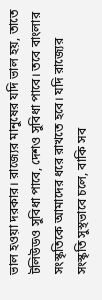ভাল হওয়া দরকার। রাজ্যের মানুষের যদি ভাল হয়, তাতে টলিউডও সুবিধা পাবে, দেশও সুবিধা পাবে। তবে বাংলার সংস্কৃতিকে আমাদের ধরে রাখতে হবে। যদি রাজ্যের সংস্কৃতি সুস্থভাবে চলে, বাকি সব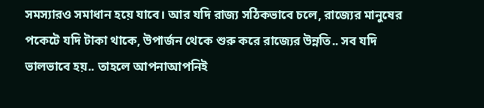সমস্যারও সমাধান হয়ে যাবে। আর যদি রাজ্য সঠিকভাবে চলে, রাজ্যের মানুষের পকেটে যদি টাকা থাকে, উপার্জন থেকে শুরু করে রাজ্যের উন্নতি.. সব যদি ভালভাবে হয়.. তাহলে আপনাআপনিই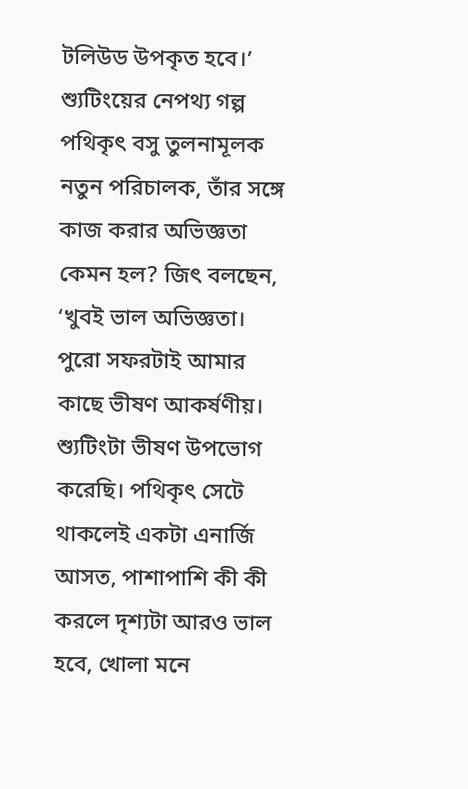টলিউড উপকৃত হবে।’
শ্যুটিংয়ের নেপথ্য গল্প
পথিকৃৎ বসু তুলনামূলক নতুন পরিচালক, তাঁর সঙ্গে কাজ করার অভিজ্ঞতা কেমন হল? জিৎ বলছেন, ‘খুবই ভাল অভিজ্ঞতা। পুরো সফরটাই আমার কাছে ভীষণ আকর্ষণীয়। শ্যুটিংটা ভীষণ উপভোগ করেছি। পথিকৃৎ সেটে থাকলেই একটা এনার্জি আসত, পাশাপাশি কী কী করলে দৃশ্যটা আরও ভাল হবে, খোলা মনে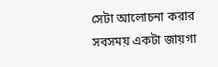সেটা আলোচনা করার সবসময় একটা জায়গা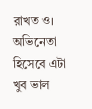রাখত ও। অভিনেতা হিসেবে এটা খুব ভাল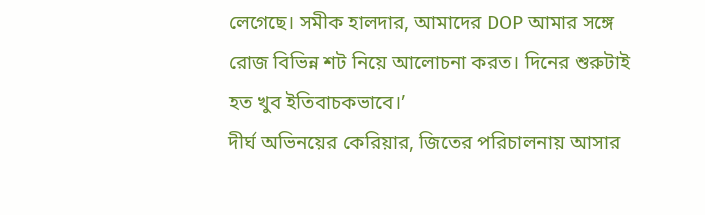লেগেছে। সমীক হালদার, আমাদের DOP আমার সঙ্গে রোজ বিভিন্ন শট নিয়ে আলোচনা করত। দিনের শুরুটাই হত খুব ইতিবাচকভাবে।’
দীর্ঘ অভিনয়ের কেরিয়ার, জিতের পরিচালনায় আসার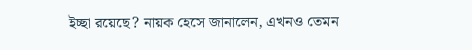ইচ্ছা রয়েছে? নায়ক হেসে জানালেন, এখনও তেমন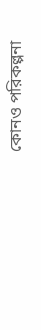কোনও পরিকল্পনা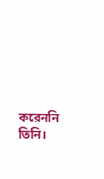করেননি তিনি।